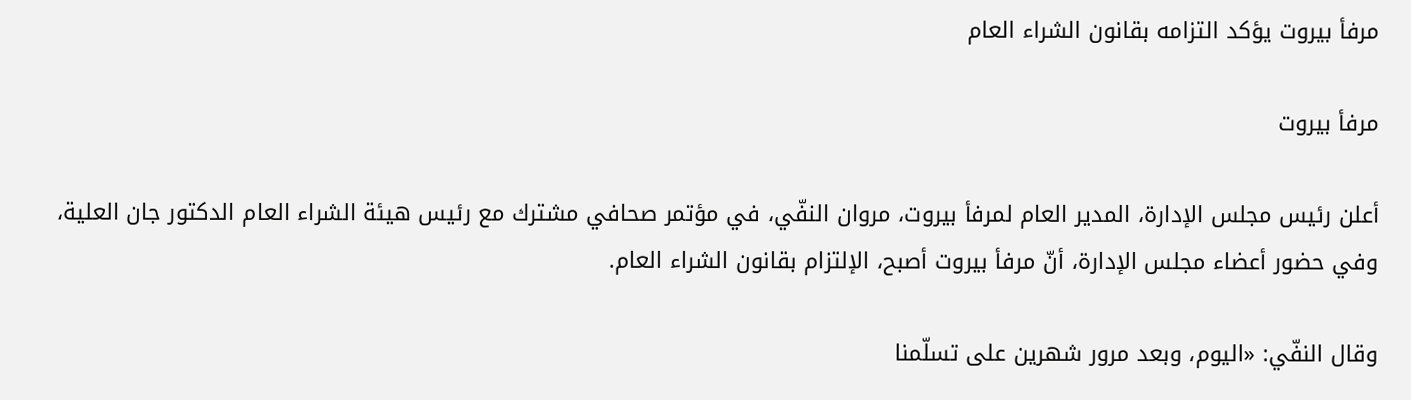مرفأ بيروت يؤكد التزامه بقانون الشراء العام

مرفأ بيروت

أعلن رئيس مجلس الإدارة، المدير العام لمرفأ بيروت، مروان النفّي، في مؤتمر صحافي مشترك مع رئيس هيئة الشراء العام الدكتور جان العلية، وفي حضور أعضاء مجلس الإدارة، أنّ مرفأ بيروت أصبح، الإلتزام بقانون الشراء العام.

وقال النفّي: «اليوم، وبعد مرور شهرين على تسلّمنا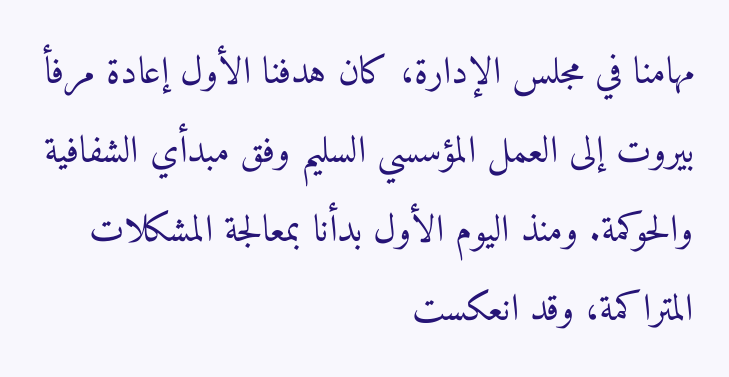مهامنا في مجلس الإدارة، كان هدفنا الأول إعادة مرفأ بيروت إلى العمل المؤسسي السليم وفق مبدأي الشفافية والحوكمة. ومنذ اليوم الأول بدأنا بمعالجة المشكلات المتراكمة، وقد انعكست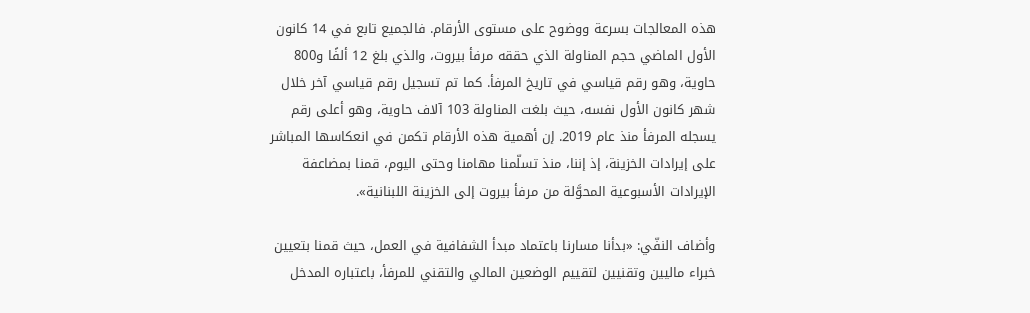هذه المعالجات بسرعة ووضوح على مستوى الأرقام. فالجميع تابع في 14 كانون الأول الماضي حجم المناولة الذي حققه مرفأ بيروت، والذي بلغ 12 ألفًا و800 حاوية، وهو رقم قياسي في تاريخ المرفأ. كما تم تسجيل رقم قياسي آخر خلال شهر كانون الأول نفسه، حيث بلغت المناولة 103 آلاف حاوية، وهو أعلى رقم يسجله المرفأ منذ عام 2019. إن أهمية هذه الأرقام تكمن في انعكاسها المباشر على إيرادات الخزينة، إذ إننا، منذ تسلّمنا مهامنا وحتى اليوم، قمنا بمضاعفة الإيرادات الأسبوعية المحوَّلة من مرفأ بيروت إلى الخزينة اللبنانية».

وأضاف النفّي: «بدأنا مسارنا باعتماد مبدأ الشفافية في العمل، حيث قمنا بتعيين خبراء ماليين وتقنيين لتقييم الوضعين المالي والتقني للمرفأ، باعتباره المدخل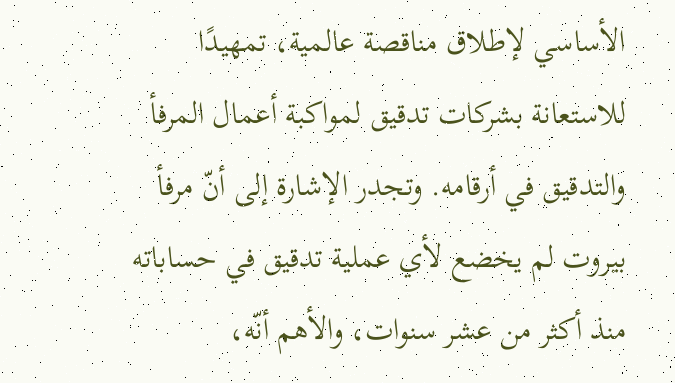الأساسي لإطلاق مناقصة عالمية، تمهيدًا للاستعانة بشركات تدقيق لمواكبة أعمال المرفأ والتدقيق في أرقامه. وتجدر الإشارة إلى أنّ مرفأ بيروت لم يخضع لأي عملية تدقيق في حساباته منذ أكثر من عشر سنوات، والأهم أنّه،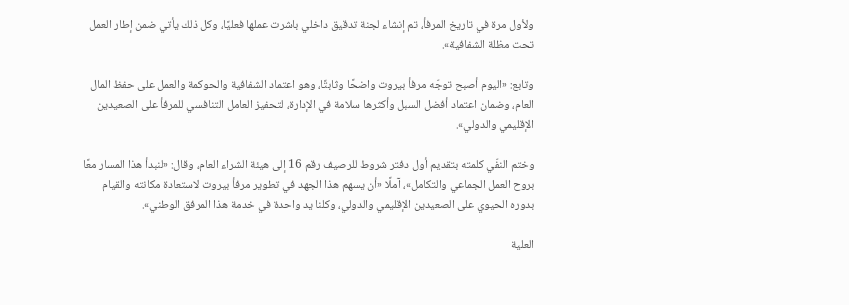ولأول مرة في تاريخ المرفأ، تم إنشاء لجنة تدقيق داخلي باشرت عملها فعليًا، وكل ذلك يأتي ضمن إطار العمل تحت مظلة الشفافية».

وتابع: «اليوم أصبح توجّه مرفأ بيروت واضحًا وثابتًا، وهو اعتماد الشفافية والحوكمة والعمل على حفظ المال العام، وضمان اعتماد أفضل السبل وأكثرها سلامة في الإدارة، لتحفيز العامل التنافسي للمرفأ على الصعيدين الإقليمي والدولي».

وختم النفّي كلمته بتقديم أول دفتر شروط للرصيف رقم 16 إلى هيئة الشراء العام، وقال: «لنبدأ هذا المسار معًا بروح العمل الجماعي والتكامل»، آملًا «أن يسهم هذا الجهد في تطوير مرفأ بيروت لاستعادة مكانته والقيام بدوره الحيوي على الصعيدين الإقليمي والدولي، وكلنا يد واحدة في خدمة هذا المرفق الوطني».

العلية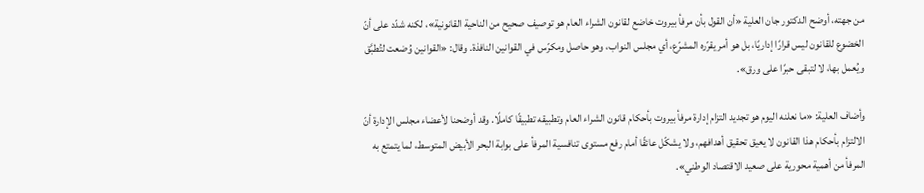من جهته، أوضح الدكتور جان العلية «أن القول بأن مرفأ بيروت خاضع لقانون الشراء العام هو توصيف صحيح من الناحية القانونية»، لكنه شدّد على أنّ الخضوع للقانون ليس قرارًا إداريًا، بل هو أمر يقرّره المشرّع، أي مجلس النواب، وهو حاصل ومكرّس في القوانين النافذة. وقال: «القوانين وُضعت لتُطبَّق ويُعمل بها، لا لتبقى حبرًا على ورق».

وأضاف العلية: «ما نعلنه اليوم هو تجديد التزام إدارة مرفأ بيروت بأحكام قانون الشراء العام وتطبيقه تطبيقًا كاملًا. وقد أوضحنا لأعضاء مجلس الإدارة أنّ الالتزام بأحكام هذا القانون لا يعيق تحقيق أهدافهم، ولا يشكّل عائقًا أمام رفع مستوى تنافسية المرفأ على بوابة البحر الأبيض المتوسط، لما يتمتع به المرفأ من أهمية محورية على صعيد الاقتصاد الوطني».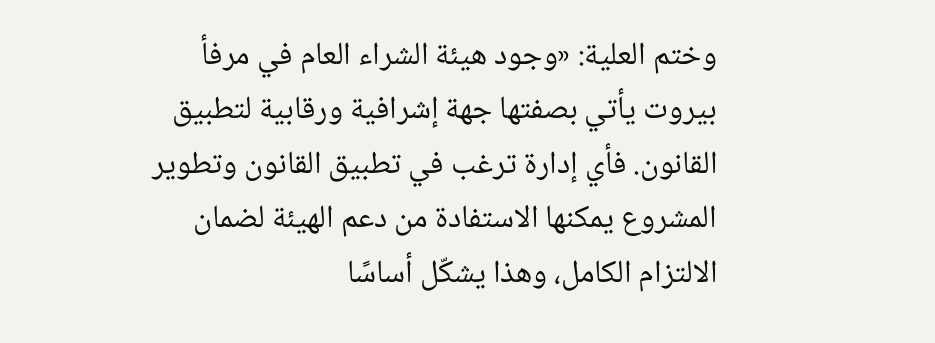وختم العلية: «وجود هيئة الشراء العام في مرفأ بيروت يأتي بصفتها جهة إشرافية ورقابية لتطبيق القانون. فأي إدارة ترغب في تطبيق القانون وتطوير المشروع يمكنها الاستفادة من دعم الهيئة لضمان الالتزام الكامل، وهذا يشكّل أساسًا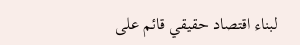لبناء اقتصاد حقيقي قائم على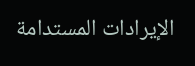الإيرادات المستدامة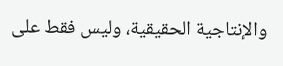والإنتاجية الحقيقية، وليس فقط على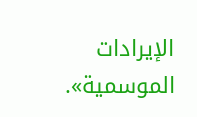الإيرادات الموسمية».